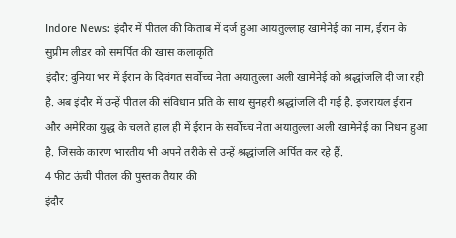Indore News: इंदौर में पीतल की किताब में दर्ज हुआ आयतुल्लाह खामेनेई का नाम, ईरान के सुप्रीम लीडर को समर्पित की खास कलाकृति
इंदौर: दुनिया भर में ईरान के दिवंगत सर्वोच्च नेता अयातुल्ला अली खामेनेई को श्रद्धांजलि दी जा रही है. अब इंदौर में उन्हें पीतल की संविधान प्रति के साथ सुनहरी श्रद्धांजलि दी गई है. इजरायल ईरान और अमेरिका युद्ध के चलते हाल ही में ईरान के सर्वोच्च नेता अयातुल्ला अली खामेनेई का निधन हुआ है. जिसके कारण भारतीय भी अपने तरीके से उन्हें श्रद्धांजलि अर्पित कर रहे हैं.
4 फीट ऊंची पीतल की पुस्तक तैयार की
इंदौर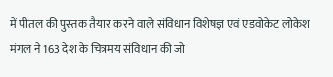में पीतल की पुस्तक तैयार करने वाले संविधान विशेषज्ञ एवं एडवोकेट लोकेश मंगल ने 163 देश के चित्रमय संविधान की जो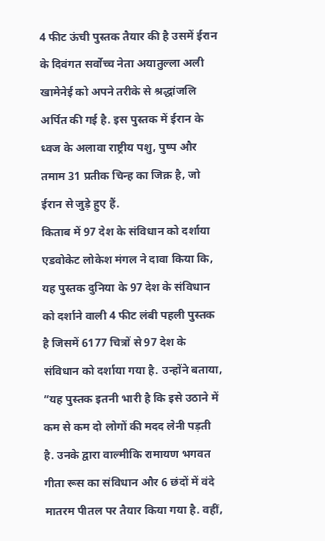4 फीट ऊंची पुस्तक तैयार की है उसमें ईरान के दिवंगत सर्वोच्च नेता अयातुल्ला अली खामेनेई को अपने तरीके से श्रद्धांजलि अर्पित की गई है. इस पुस्तक में ईरान के ध्वज के अलावा राष्ट्रीय पशु, पुष्प और तमाम 31 प्रतीक चिन्ह का जिक्र है, जो ईरान से जुड़े हुए हैं.
किताब में 97 देश के संविधान को दर्शाया
एडवोकेट लोकेश मंगल ने दावा किया कि, यह पुस्तक दुनिया के 97 देश के संविधान को दर्शाने वाली 4 फीट लंबी पहली पुस्तक है जिसमें 6177 चित्रों से 97 देश के संविधान को दर्शाया गया है. उन्होंने बताया, ”यह पुस्तक इतनी भारी है कि इसे उठाने में कम से कम दो लोगों की मदद लेनी पड़ती है. उनके द्वारा वाल्मीकि रामायण भगवत गीता रूस का संविधान और 6 छंदों में वंदे मातरम पीतल पर तैयार किया गया है. वहीं,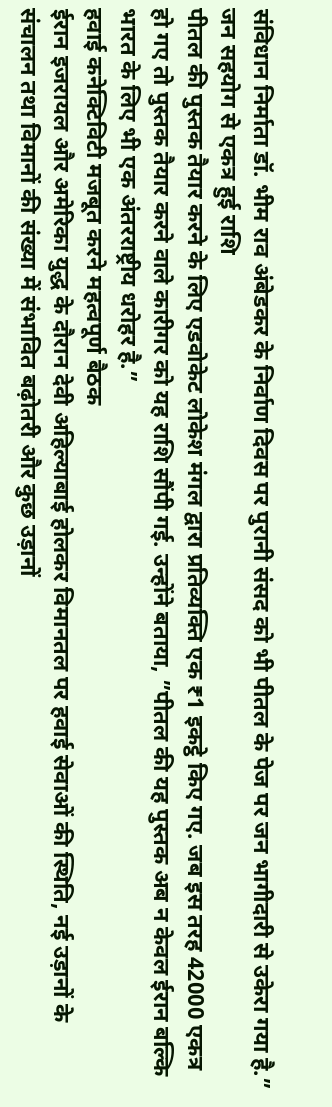संविधान निर्माता डॉ. भीम राव अंबेडकर के निर्वाण दिवस पर पुरानी संसद को भी पीतल के पेज पर जन भागीदारी से उकेरा गया है.”
जन सहयोग से एकत्र हुई राशि
पीतल की पुस्तक तैयार करने के लिए एडवोकेट लोकेश मंगल द्वारा प्रतिव्यक्ति एक ₹1 इकट्ठे किए गए. जब इस तरह 42000 एकत्र हो गए तो पुस्तक तैयार करने वाले कारीगर को यह राशि सौंपी गई. उन्होंने बताया, ”पीतल की यह पुस्तक अब न केवल ईरान बल्कि भारत के लिए भी एक अंतरराष्ट्रीय धरोहर है.”
हवाई कनेक्टिविटी मजबूत करने महत्वपूर्ण बैठक
ईरान इजरायल और अमेरिका युद्ध के दौरान देवी अहिल्याबाई होलकर विमानतल पर हवाई सेवाओं की स्थिति, नई उड़ानों के संचालन तथा विमानों की संख्या में संभावित बढ़ोतरी और कुछ उड़ानों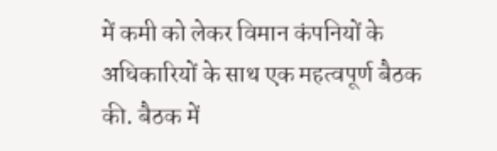में कमी को लेकर विमान कंपनियों के अधिकारियों के साथ एक महत्वपूर्ण बैठक की. बैठक में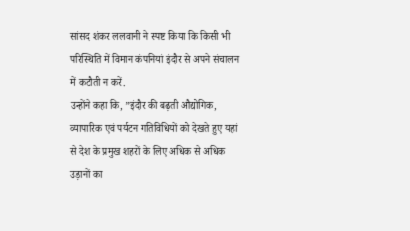सांसद शंकर ललवानी ने स्पष्ट किया कि किसी भी परिस्थिति में विमान कंपनियां इंदौर से अपने संचालन में कटौती न करें.
उन्होंने कहा कि, ”इंदौर की बढ़ती औद्योगिक, व्यापारिक एवं पर्यटन गतिविधियों को देखते हुए यहां से देश के प्रमुख शहरों के लिए अधिक से अधिक उड़ानों का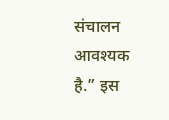संचालन आवश्यक है.” इस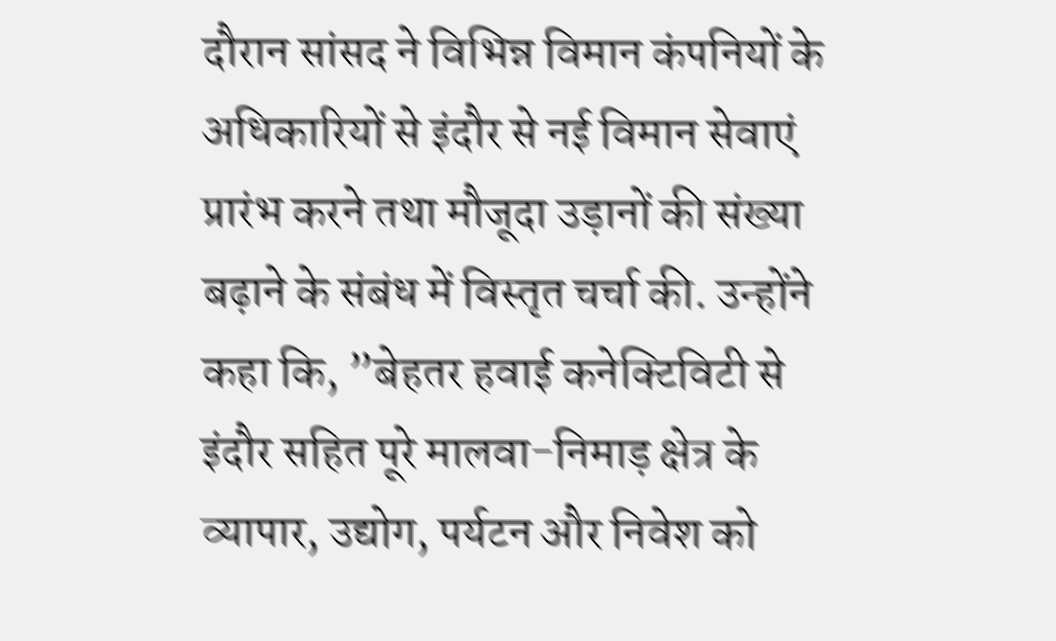दौरान सांसद ने विभिन्न विमान कंपनियों के अधिकारियों से इंदौर से नई विमान सेवाएं प्रारंभ करने तथा मौजूदा उड़ानों की संख्या बढ़ाने के संबंध में विस्तृत चर्चा की. उन्होंने कहा कि, ”बेहतर हवाई कनेक्टिविटी से इंदौर सहित पूरे मालवा-निमाड़ क्षेत्र के व्यापार, उद्योग, पर्यटन और निवेश को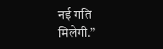नई गति मिलेगी.”